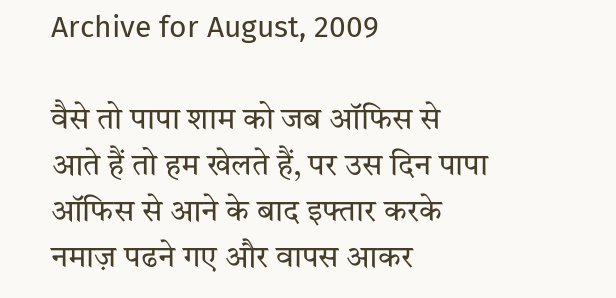Archive for August, 2009

वैसे तो पापा शाम को जब ऑफिस से आते हैं तो हम खेलते हैं, पर उस दिन पापा ऑफिस से आने के बाद इफ्तार करके नमाज़ पढने गए और वापस आकर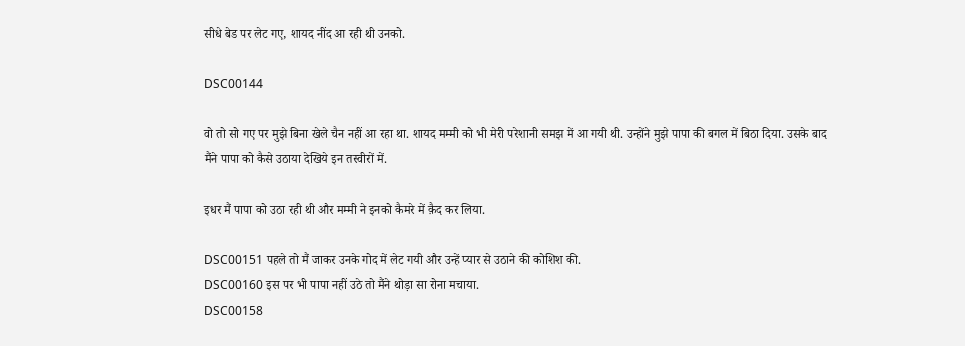सीधे बेड पर लेट गए, शायद नींद आ रही थी उनको.

DSC00144

वो तो सो गए पर मुझे बिना खेले चैन नहीं आ रहा था. शायद मम्मी को भी मेरी परेशानी समझ में आ गयी थी. उन्होंने मुझे पापा की बगल में बिठा दिया. उसके बाद मैंने पापा को कैसे उठाया देखिये इन तस्वीरों में.

इधर मैं पापा को उठा रही थी और मम्मी ने इनको कैमरे में क़ैद कर लिया.

DSC00151 पहले तो मैं जाकर उनके गोद में लेट गयी और उन्हें प्यार से उठाने की कोशिश की.
DSC00160 इस पर भी पापा नहीं उठे तो मैंने थोड़ा सा रोना मचाया.
DSC00158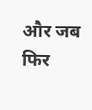और जब फिर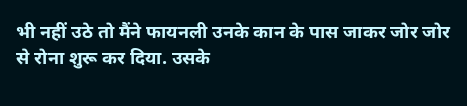भी नहीं उठे तो मैंने फायनली उनके कान के पास जाकर जोर जोर से रोना शुरू कर दिया. उसके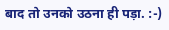बाद तो उनको उठना ही पड़ा. :-)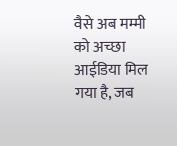वैसे अब मम्मी को अच्छा आईडिया मिल गया है, जब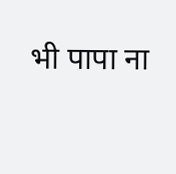भी पापा ना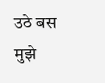उठे बस मुझे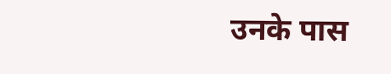उनके पास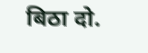बिठा दो.